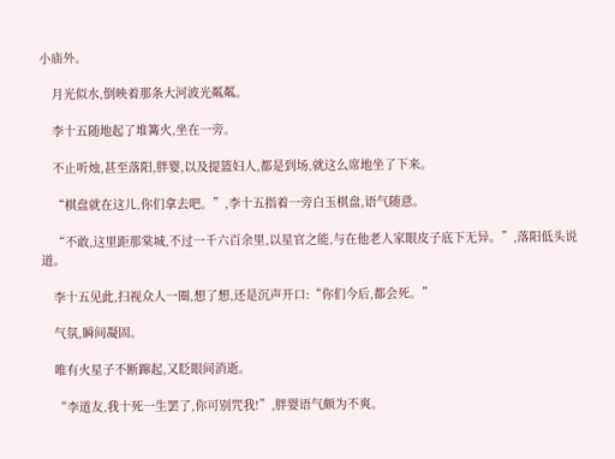小庙外。

    月光似水,倒映着那条大河波光粼粼。

    李十五随地起了堆篝火,坐在一旁。

    不止听烛,甚至落阳,胖婴,以及提篮妇人,都是到场,就这么席地坐了下来。

    “棋盘就在这儿,你们拿去吧。”,李十五指着一旁白玉棋盘,语气随意。

    “不敢,这里距那棠城,不过一千六百余里,以星官之能,与在他老人家眼皮子底下无异。”,落阳低头说道。

    李十五见此,扫视众人一圈,想了想,还是沉声开口:“你们今后,都会死。”

    气氛,瞬间凝固。

    唯有火星子不断蹿起,又眨眼间消逝。

    “李道友,我十死一生罢了,你可别咒我!”,胖婴语气颇为不爽。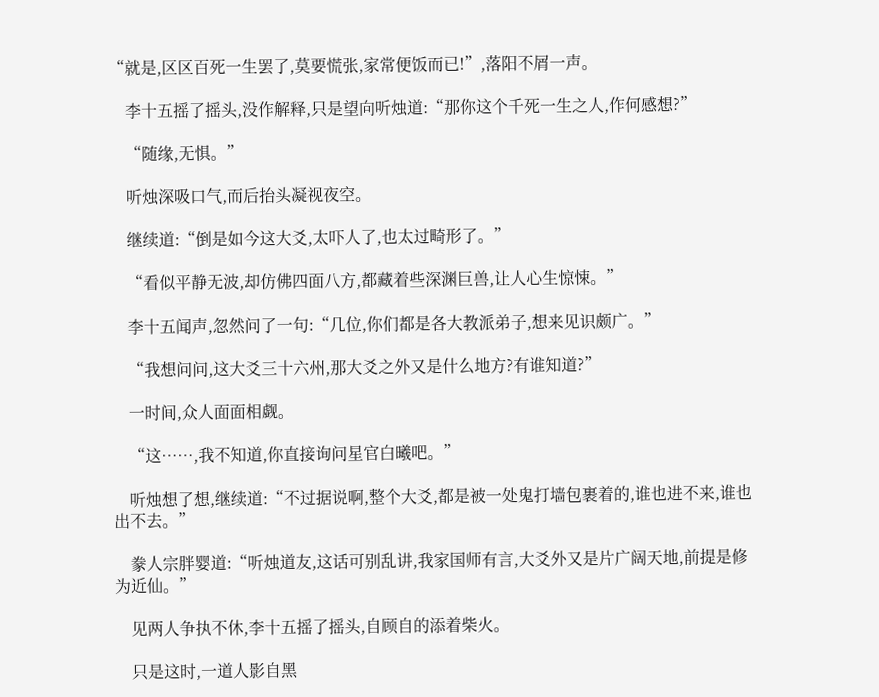“就是,区区百死一生罢了,莫要慌张,家常便饭而已!”,落阳不屑一声。

    李十五摇了摇头,没作解释,只是望向听烛道:“那你这个千死一生之人,作何感想?”

    “随缘,无惧。”

    听烛深吸口气,而后抬头凝视夜空。

    继续道:“倒是如今这大爻,太吓人了,也太过畸形了。”

    “看似平静无波,却仿佛四面八方,都藏着些深渊巨兽,让人心生惊悚。”

    李十五闻声,忽然问了一句:“几位,你们都是各大教派弟子,想来见识颇广。”

    “我想问问,这大爻三十六州,那大爻之外又是什么地方?有谁知道?”

    一时间,众人面面相觑。

    “这……,我不知道,你直接询问星官白曦吧。”

    听烛想了想,继续道:“不过据说啊,整个大爻,都是被一处鬼打墙包裹着的,谁也进不来,谁也出不去。”

    豢人宗胖婴道:“听烛道友,这话可别乱讲,我家国师有言,大爻外又是片广阔天地,前提是修为近仙。”

    见两人争执不休,李十五摇了摇头,自顾自的添着柴火。

    只是这时,一道人影自黑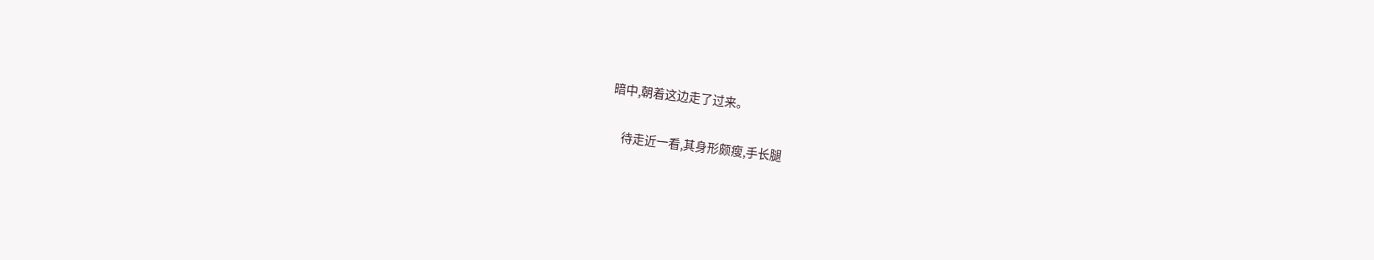暗中,朝着这边走了过来。

    待走近一看,其身形颇瘦,手长腿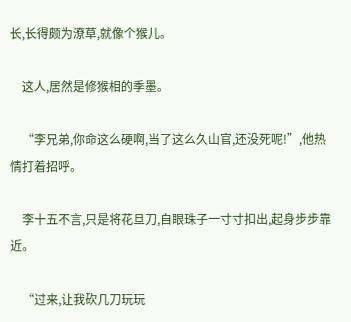长,长得颇为潦草,就像个猴儿。

    这人,居然是修猴相的季墨。

    “李兄弟,你命这么硬啊,当了这么久山官,还没死呢!”,他热情打着招呼。

    李十五不言,只是将花旦刀,自眼珠子一寸寸扣出,起身步步靠近。

    “过来,让我砍几刀玩玩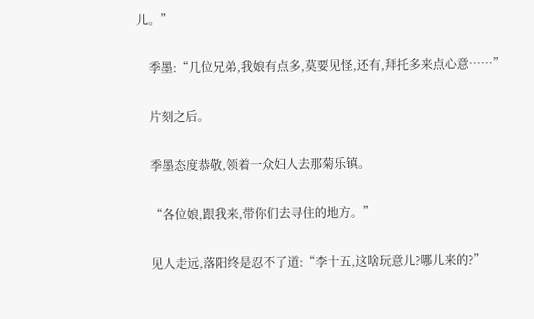儿。”

    季墨:“几位兄弟,我娘有点多,莫要见怪,还有,拜托多来点心意……”

    片刻之后。

    季墨态度恭敬,领着一众妇人去那菊乐镇。

    “各位娘,跟我来,带你们去寻住的地方。”

    见人走远,落阳终是忍不了道:“李十五,这啥玩意儿?哪儿来的?”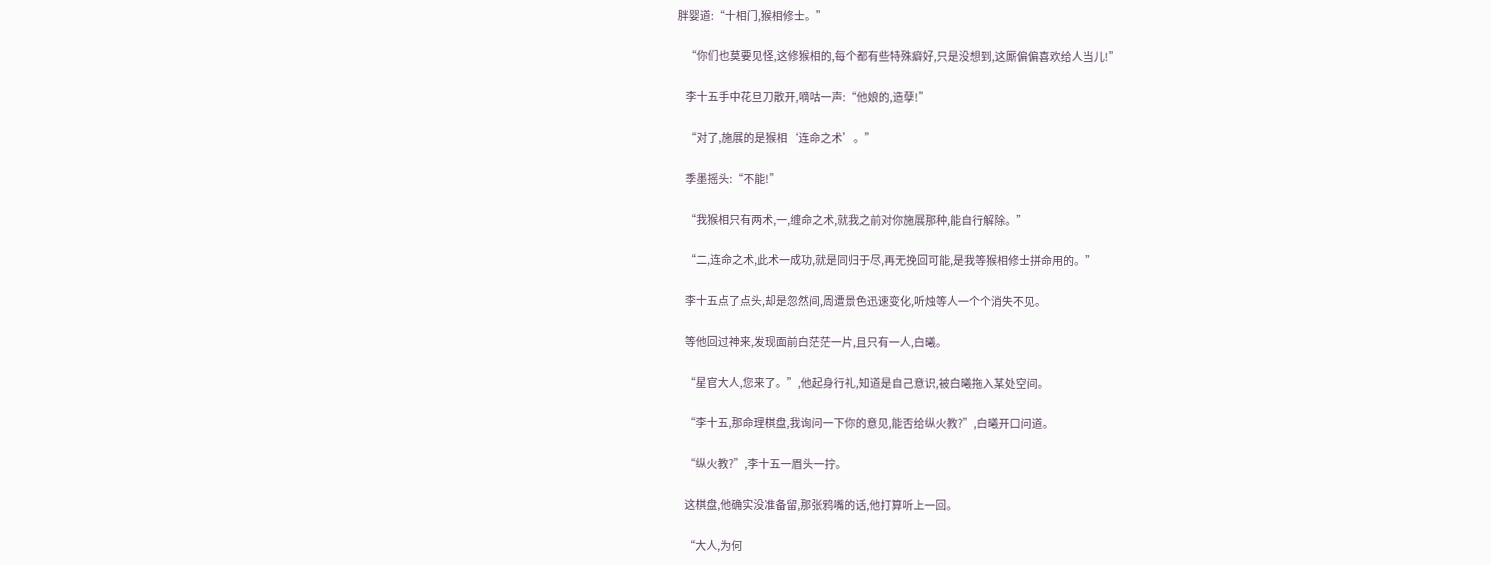胖婴道:“十相门,猴相修士。”

    “你们也莫要见怪,这修猴相的,每个都有些特殊癖好,只是没想到,这厮偏偏喜欢给人当儿!”

    李十五手中花旦刀散开,嘀咕一声:“他娘的,造孽!”

    “对了,施展的是猴相‘连命之术’。”

    季墨摇头:“不能!”

    “我猴相只有两术,一,缠命之术,就我之前对你施展那种,能自行解除。”

    “二,连命之术,此术一成功,就是同归于尽,再无挽回可能,是我等猴相修士拼命用的。”

    李十五点了点头,却是忽然间,周遭景色迅速变化,听烛等人一个个消失不见。

    等他回过神来,发现面前白茫茫一片,且只有一人,白曦。

    “星官大人,您来了。”,他起身行礼,知道是自己意识,被白曦拖入某处空间。

    “李十五,那命理棋盘,我询问一下你的意见,能否给纵火教?”,白曦开口问道。

    “纵火教?”,李十五一眉头一拧。

    这棋盘,他确实没准备留,那张鸦嘴的话,他打算听上一回。

    “大人,为何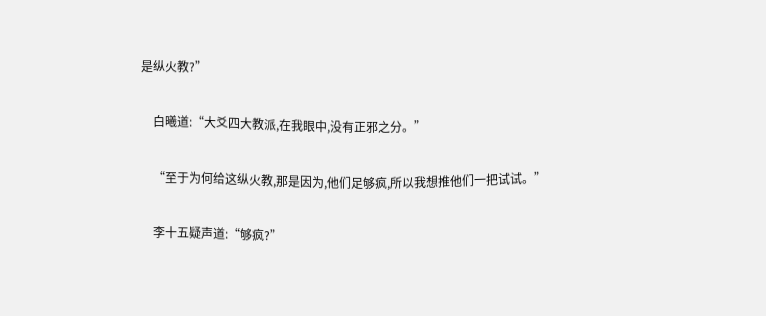是纵火教?”

    白曦道:“大爻四大教派,在我眼中,没有正邪之分。”

    “至于为何给这纵火教,那是因为,他们足够疯,所以我想推他们一把试试。”

    李十五疑声道:“够疯?”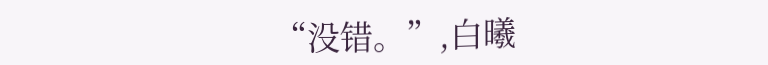“没错。”,白曦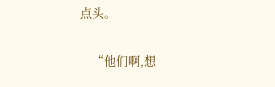点头。

    “他们啊,想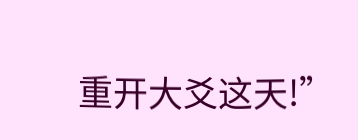重开大爻这天!”